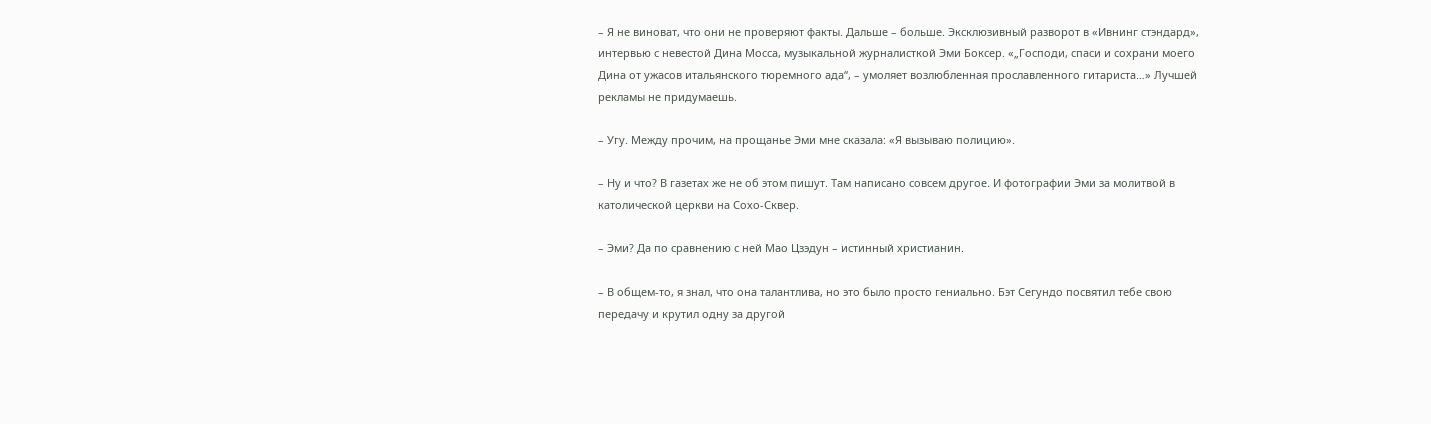– Я не виноват, что они не проверяют факты. Дальше – больше. Эксклюзивный разворот в «Ивнинг стэндард», интервью с невестой Дина Мосса, музыкальной журналисткой Эми Боксер. «„Господи, спаси и сохрани моего Дина от ужасов итальянского тюремного ада“, – умоляет возлюбленная прославленного гитариста…» Лучшей рекламы не придумаешь.

– Угу. Между прочим, на прощанье Эми мне сказала: «Я вызываю полицию».

– Ну и что? В газетах же не об этом пишут. Там написано совсем другое. И фотографии Эми за молитвой в католической церкви на Сохо-Сквер.

– Эми? Да по сравнению с ней Мао Цзэдун – истинный христианин.

– В общем-то, я знал, что она талантлива, но это было просто гениально. Бэт Сегундо посвятил тебе свою передачу и крутил одну за другой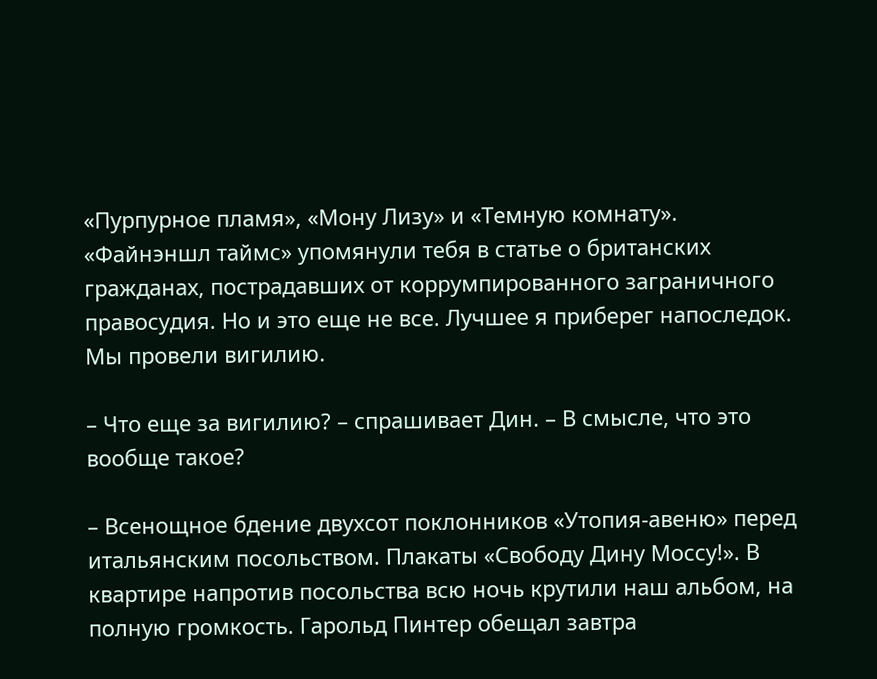«Пурпурное пламя», «Мону Лизу» и «Темную комнату». «Файнэншл таймс» упомянули тебя в статье о британских гражданах, пострадавших от коррумпированного заграничного правосудия. Но и это еще не все. Лучшее я приберег напоследок. Мы провели вигилию.

– Что еще за вигилию? – спрашивает Дин. – В смысле, что это вообще такое?

– Всенощное бдение двухсот поклонников «Утопия-авеню» перед итальянским посольством. Плакаты «Свободу Дину Моссу!». В квартире напротив посольства всю ночь крутили наш альбом, на полную громкость. Гарольд Пинтер обещал завтра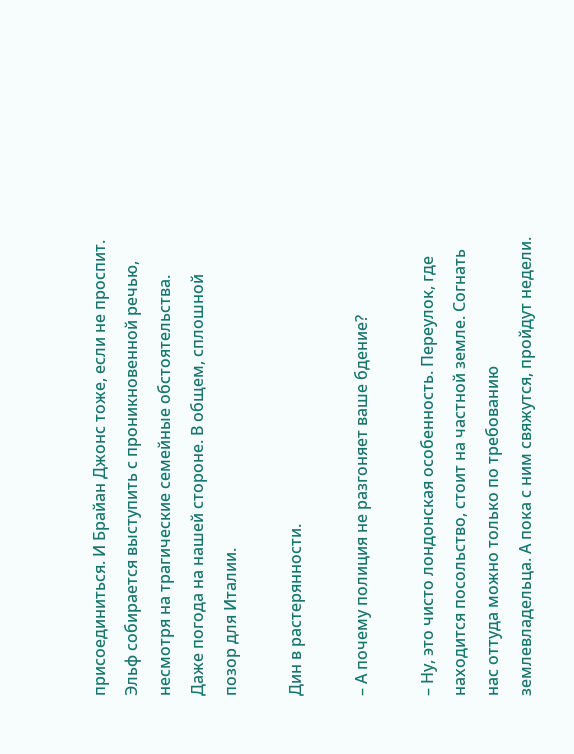присоединиться. И Брайан Джонс тоже, если не проспит. Эльф собирается выступить с проникновенной речью, несмотря на трагические семейные обстоятельства. Даже погода на нашей стороне. В общем, сплошной позор для Италии.

Дин в растерянности.

– А почему полиция не разгоняет ваше бдение?

– Ну, это чисто лондонская особенность. Переулок, где находится посольство, стоит на частной земле. Согнать нас оттуда можно только по требованию землевладельца. А пока с ним свяжутся, пройдут недели.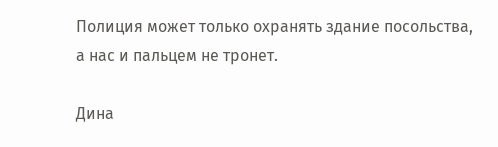Полиция может только охранять здание посольства, а нас и пальцем не тронет.

Дина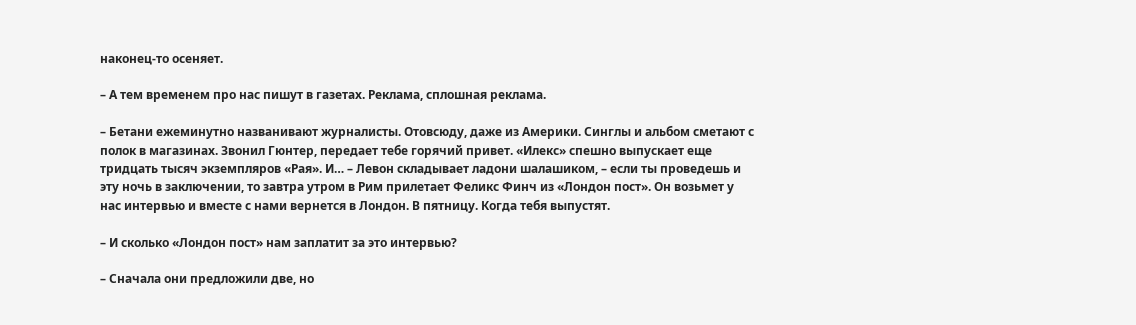наконец-то осеняет.

– А тем временем про нас пишут в газетах. Реклама, сплошная реклама.

– Бетани ежеминутно названивают журналисты. Отовсюду, даже из Америки. Синглы и альбом сметают с полок в магазинах. Звонил Гюнтер, передает тебе горячий привет. «Илекс» спешно выпускает еще тридцать тысяч экземпляров «Рая». И… – Левон складывает ладони шалашиком, – если ты проведешь и эту ночь в заключении, то завтра утром в Рим прилетает Феликс Финч из «Лондон пост». Он возьмет у нас интервью и вместе с нами вернется в Лондон. В пятницу. Когда тебя выпустят.

– И сколько «Лондон пост» нам заплатит за это интервью?

– Сначала они предложили две, но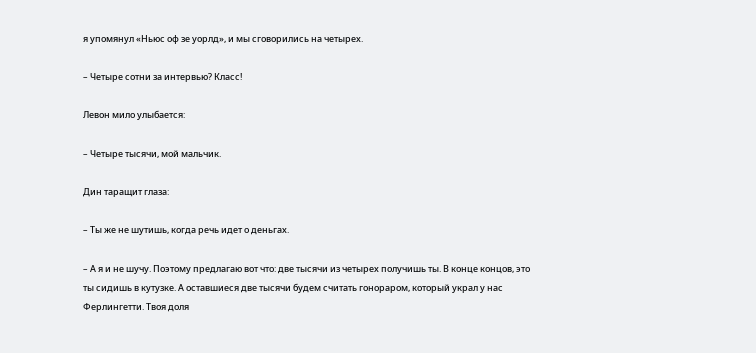я упомянул «Ньюс оф зе уорлд», и мы сговорились на четырех.

– Четыре сотни за интервью? Класс!

Левон мило улыбается:

– Четыре тысячи, мой мальчик.

Дин таращит глаза:

– Ты же не шутишь, когда речь идет о деньгах.

– А я и не шучу. Поэтому предлагаю вот что: две тысячи из четырех получишь ты. В конце концов, это ты сидишь в кутузке. А оставшиеся две тысячи будем считать гонораром, который украл у нас Ферлингетти. Твоя доля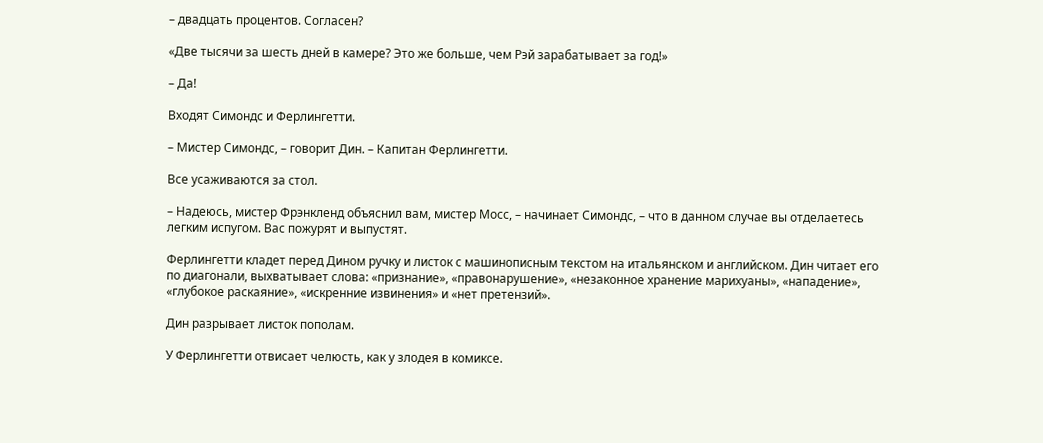– двадцать процентов. Согласен?

«Две тысячи за шесть дней в камере? Это же больше, чем Рэй зарабатывает за год!»

– Да!

Входят Симондс и Ферлингетти.

– Мистер Симондс, – говорит Дин. – Капитан Ферлингетти.

Все усаживаются за стол.

– Надеюсь, мистер Фрэнкленд объяснил вам, мистер Мосс, – начинает Симондс, – что в данном случае вы отделаетесь легким испугом. Вас пожурят и выпустят.

Ферлингетти кладет перед Дином ручку и листок с машинописным текстом на итальянском и английском. Дин читает его по диагонали, выхватывает слова: «признание», «правонарушение», «незаконное хранение марихуаны», «нападение», «глубокое раскаяние», «искренние извинения» и «нет претензий».

Дин разрывает листок пополам.

У Ферлингетти отвисает челюсть, как у злодея в комиксе.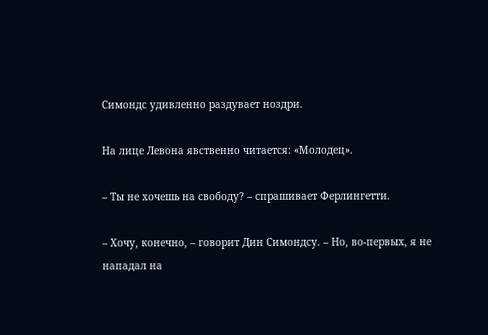Симондс удивленно раздувает ноздри.

На лице Левона явственно читается: «Молодец».

– Ты не хочешь на свободу? – спрашивает Ферлингетти.

– Хочу, конечно, – говорит Дин Симондсу. – Но, во-первых, я не нападал на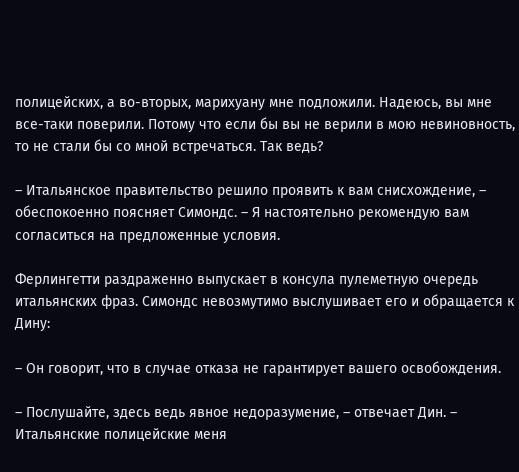полицейских, а во-вторых, марихуану мне подложили. Надеюсь, вы мне все-таки поверили. Потому что если бы вы не верили в мою невиновность, то не стали бы со мной встречаться. Так ведь?

– Итальянское правительство решило проявить к вам снисхождение, – обеспокоенно поясняет Симондс. – Я настоятельно рекомендую вам согласиться на предложенные условия.

Ферлингетти раздраженно выпускает в консула пулеметную очередь итальянских фраз. Симондс невозмутимо выслушивает его и обращается к Дину:

– Он говорит, что в случае отказа не гарантирует вашего освобождения.

– Послушайте, здесь ведь явное недоразумение, – отвечает Дин. – Итальянские полицейские меня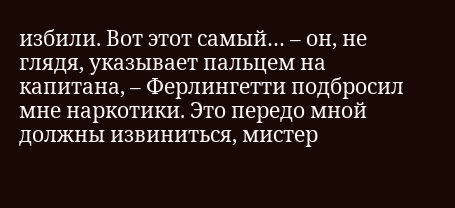избили. Вот этот самый… – он, не глядя, указывает пальцем на капитана, – Ферлингетти подбросил мне наркотики. Это передо мной должны извиниться, мистер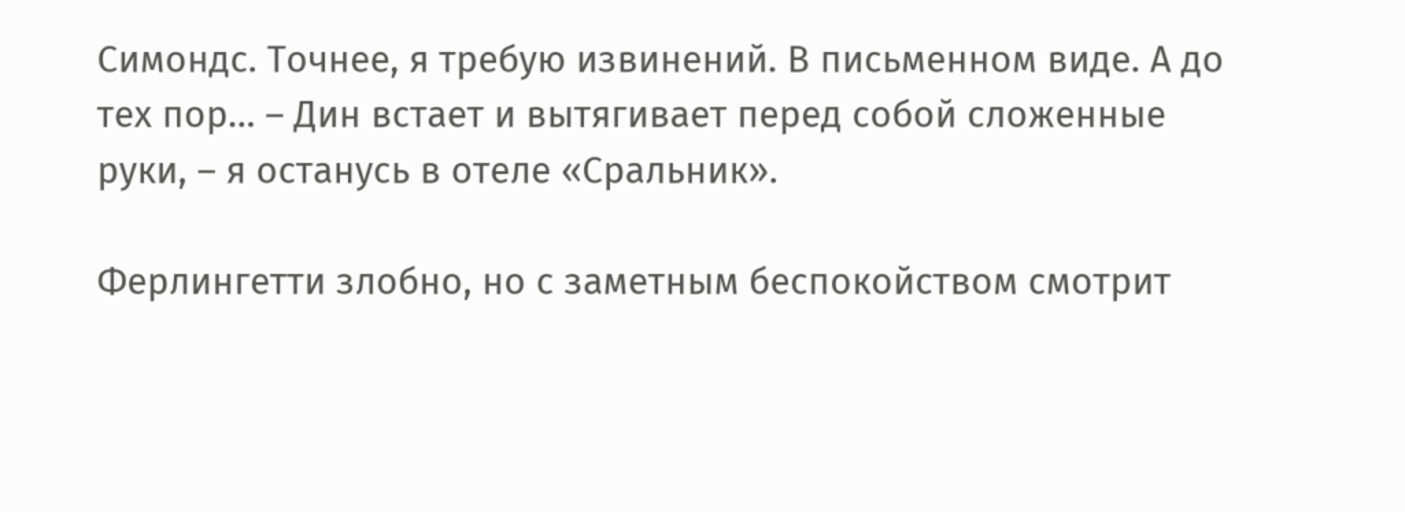Симондс. Точнее, я требую извинений. В письменном виде. А до тех пор… – Дин встает и вытягивает перед собой сложенные руки, – я останусь в отеле «Сральник».

Ферлингетти злобно, но с заметным беспокойством смотрит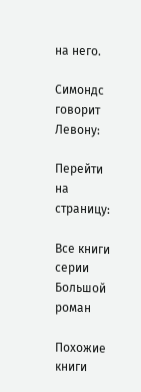на него.

Симондс говорит Левону:

Перейти на страницу:

Все книги серии Большой роман

Похожие книги